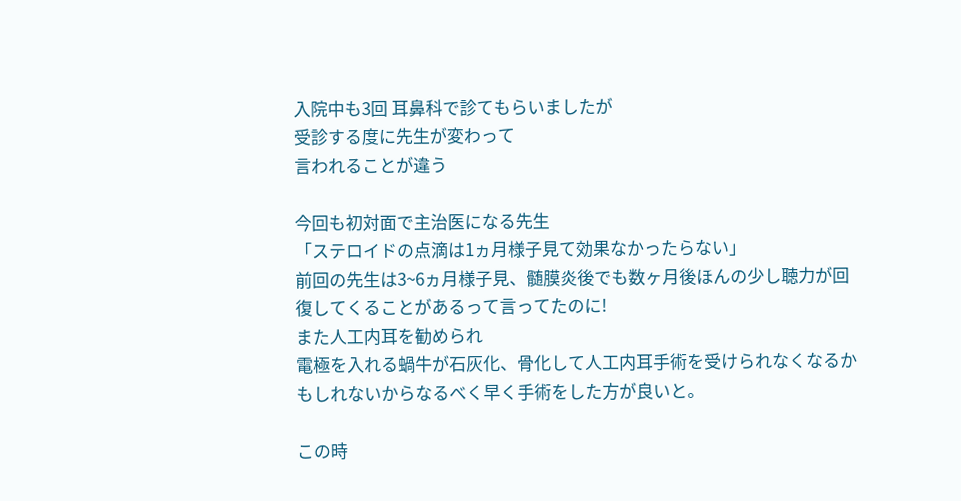入院中も3回 耳鼻科で診てもらいましたが
受診する度に先生が変わって
言われることが違う

今回も初対面で主治医になる先生
「ステロイドの点滴は1ヵ月様子見て効果なかったらない」
前回の先生は3~6ヵ月様子見、髄膜炎後でも数ヶ月後ほんの少し聴力が回復してくることがあるって言ってたのに!
また人工内耳を勧められ
電極を入れる蝸牛が石灰化、骨化して人工内耳手術を受けられなくなるかもしれないからなるべく早く手術をした方が良いと。

この時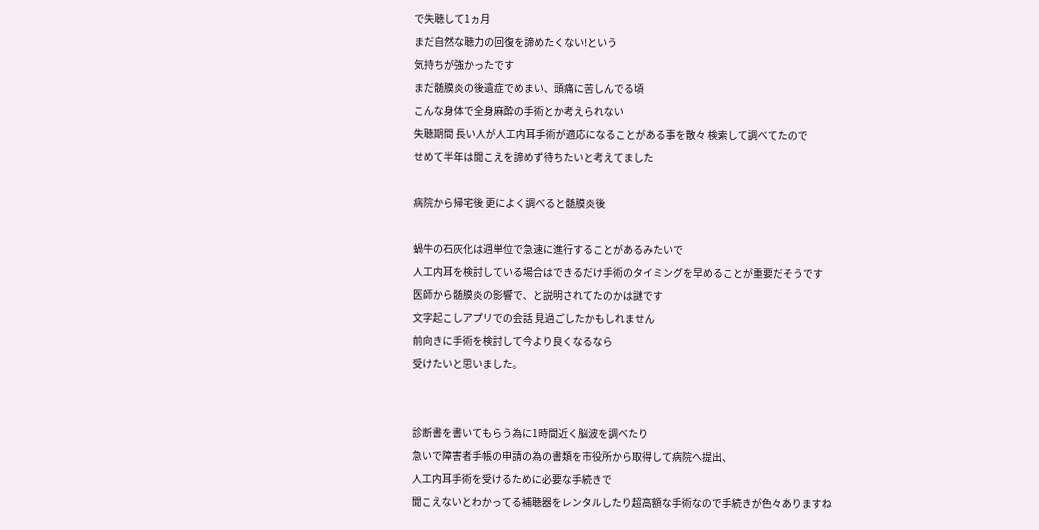で失聴して1ヵ月
まだ自然な聴力の回復を諦めたくない!という
気持ちが強かったです
まだ髄膜炎の後遺症でめまい、頭痛に苦しんでる頃
こんな身体で全身麻酔の手術とか考えられない
失聴期間 長い人が人工内耳手術が適応になることがある事を散々 検索して調べてたので
せめて半年は聞こえを諦めず待ちたいと考えてました

病院から帰宅後 更によく調べると髄膜炎後

蝸牛の石灰化は週単位で急速に進行することがあるみたいで
人工内耳を検討している場合はできるだけ手術のタイミングを早めることが重要だそうです
医師から髄膜炎の影響で、と説明されてたのかは謎です
文字起こしアプリでの会話 見過ごしたかもしれません
前向きに手術を検討して今より良くなるなら
受けたいと思いました。


診断書を書いてもらう為に1時間近く脳波を調べたり
急いで障害者手帳の申請の為の書類を市役所から取得して病院へ提出、
人工内耳手術を受けるために必要な手続きで
聞こえないとわかってる補聴器をレンタルしたり超高額な手術なので手続きが色々ありますね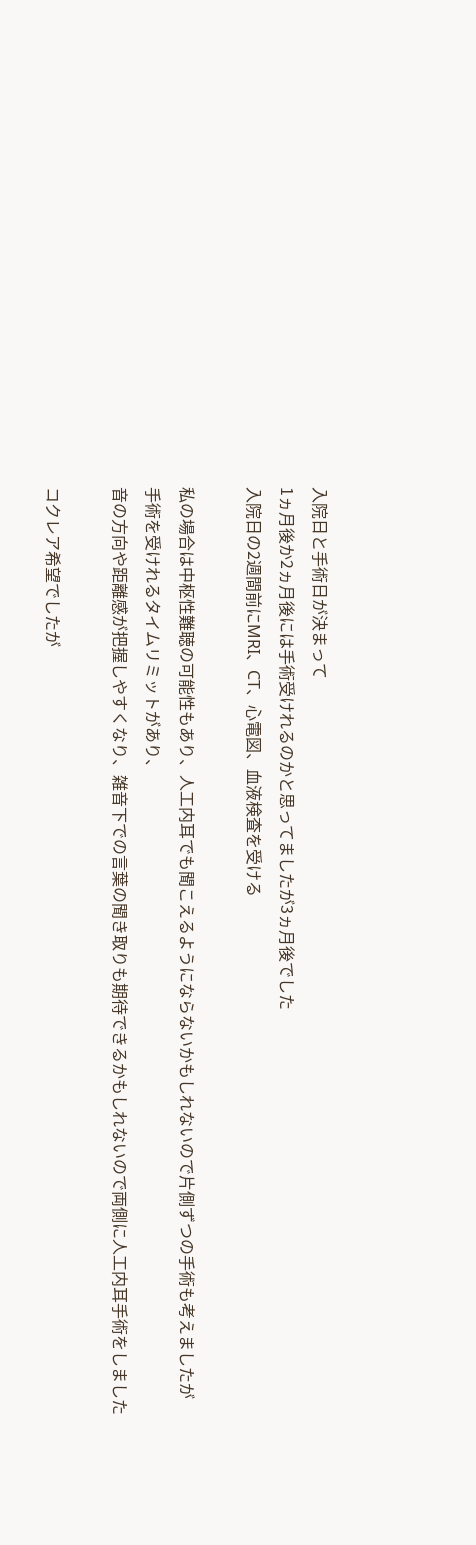入院日と手術日が決まって
1ヵ月後か2ヵ月後には手術受けれるのかと思ってましたが3ヵ月後でした
入院日の2週間前にMRI、CT、心電図、血液検査を受ける

私の場合は中枢性難聴の可能性もあり、人工内耳でも聞こえるようにならないかもしれないので片側ずつの手術も考えましたが
手術を受けれるタイムリミットがあり、
音の方向や距離感が把握しやすくなり、雑音下での言葉の聞き取りも期待できるかもしれないので両側に人工内耳手術をしました

コクレア希望でしたが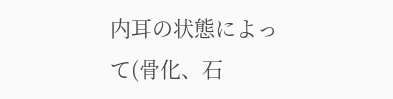内耳の状態によって(骨化、石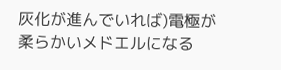灰化が進んでいれば)電極が柔らかいメドエルになる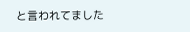と言われてました